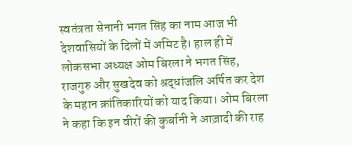स्वतंत्रता सेनानी भगत सिंह का नाम आज भी देशवासियों के दिलों में अमिट है। हाल ही में लोकसभा अध्यक्ष ओम बिरला ने भगत सिंह, राजगुरु और सुखदेव को श्रद्धांजलि अर्पित कर देश के महान क्रांतिकारियों को याद किया। ओम बिरला ने कहा कि इन वीरों की कुर्बानी ने आज़ादी की राह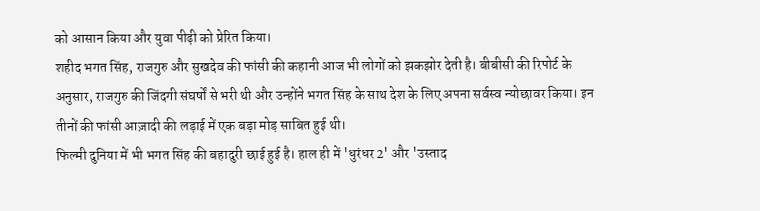को आसान किया और युवा पीढ़ी को प्रेरित किया।
शहीद भगत सिंह, राजगुरु और सुखदेव की फांसी की कहानी आज भी लोगों को झकझोर देती है। बीबीसी की रिपोर्ट के अनुसार, राजगुरु की जिंदगी संघर्षों से भरी थी और उन्होंने भगत सिंह के साथ देश के लिए अपना सर्वस्व न्योछावर किया। इन तीनों की फांसी आज़ादी की लड़ाई में एक बड़ा मोड़ साबित हुई थी।
फिल्मी दुनिया में भी भगत सिंह की बहादुरी छाई हुई है। हाल ही में 'धुरंधर 2' और 'उस्ताद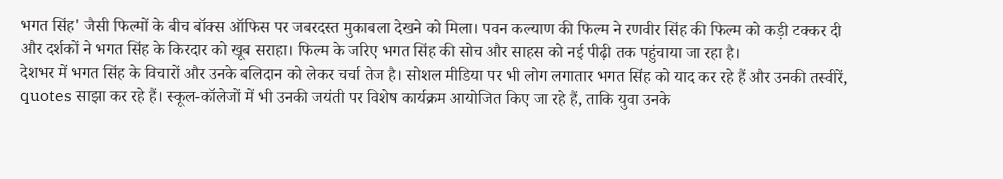भगत सिंह' जैसी फिल्मों के बीच बॉक्स ऑफिस पर जबरदस्त मुकाबला देखने को मिला। पवन कल्याण की फिल्म ने रणवीर सिंह की फिल्म को कड़ी टक्कर दी और दर्शकों ने भगत सिंह के किरदार को खूब सराहा। फिल्म के जरिए भगत सिंह की सोच और साहस को नई पीढ़ी तक पहुंचाया जा रहा है।
देशभर में भगत सिंह के विचारों और उनके बलिदान को लेकर चर्चा तेज है। सोशल मीडिया पर भी लोग लगातार भगत सिंह को याद कर रहे हैं और उनकी तस्वीरें, quotes साझा कर रहे हैं। स्कूल-कॉलेजों में भी उनकी जयंती पर विशेष कार्यक्रम आयोजित किए जा रहे हैं, ताकि युवा उनके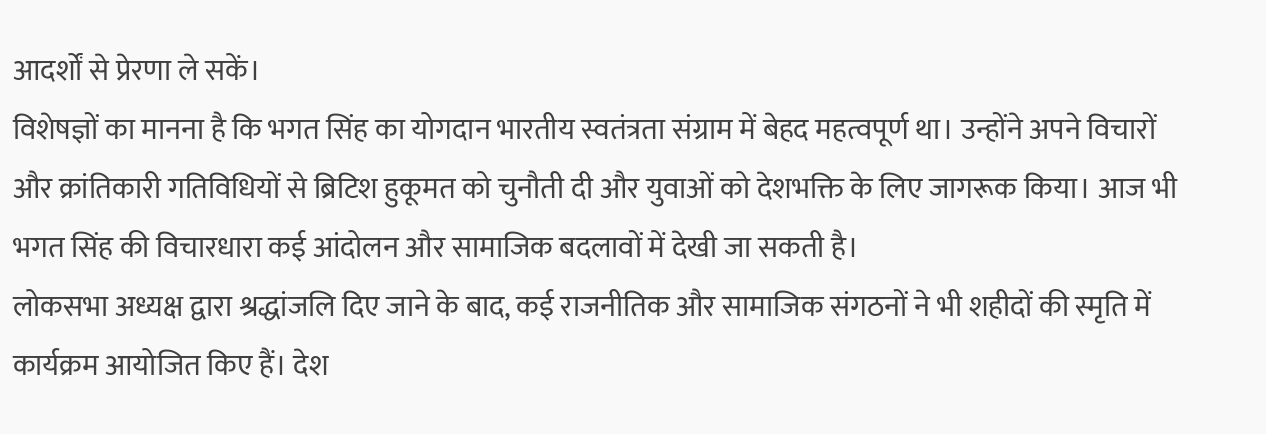आदर्शों से प्रेरणा ले सकें।
विशेषज्ञों का मानना है कि भगत सिंह का योगदान भारतीय स्वतंत्रता संग्राम में बेहद महत्वपूर्ण था। उन्होंने अपने विचारों और क्रांतिकारी गतिविधियों से ब्रिटिश हुकूमत को चुनौती दी और युवाओं को देशभक्ति के लिए जागरूक किया। आज भी भगत सिंह की विचारधारा कई आंदोलन और सामाजिक बदलावों में देखी जा सकती है।
लोकसभा अध्यक्ष द्वारा श्रद्धांजलि दिए जाने के बाद, कई राजनीतिक और सामाजिक संगठनों ने भी शहीदों की स्मृति में कार्यक्रम आयोजित किए हैं। देश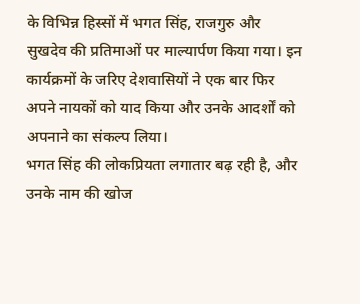के विभिन्न हिस्सों में भगत सिंह, राजगुरु और सुखदेव की प्रतिमाओं पर माल्यार्पण किया गया। इन कार्यक्रमों के जरिए देशवासियों ने एक बार फिर अपने नायकों को याद किया और उनके आदर्शों को अपनाने का संकल्प लिया।
भगत सिंह की लोकप्रियता लगातार बढ़ रही है, और उनके नाम की खोज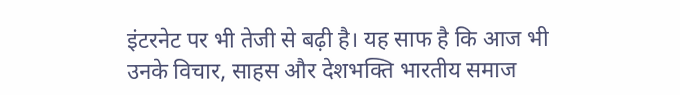इंटरनेट पर भी तेजी से बढ़ी है। यह साफ है कि आज भी उनके विचार, साहस और देशभक्ति भारतीय समाज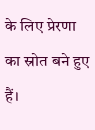के लिए प्रेरणा का स्रोत बने हुए हैं।